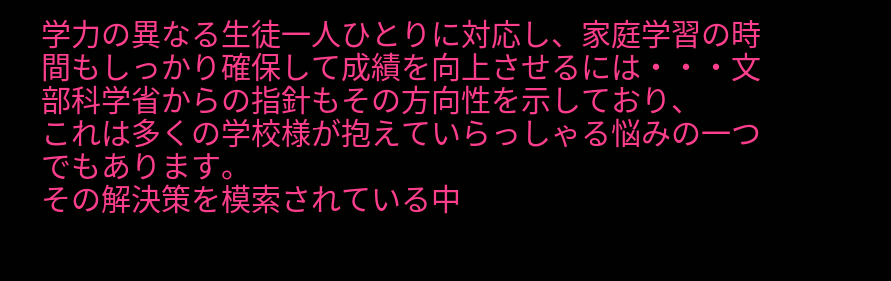学力の異なる生徒一人ひとりに対応し、家庭学習の時間もしっかり確保して成績を向上させるには・・・文部科学省からの指針もその方向性を示しており、
これは多くの学校様が抱えていらっしゃる悩みの一つでもあります。
その解決策を模索されている中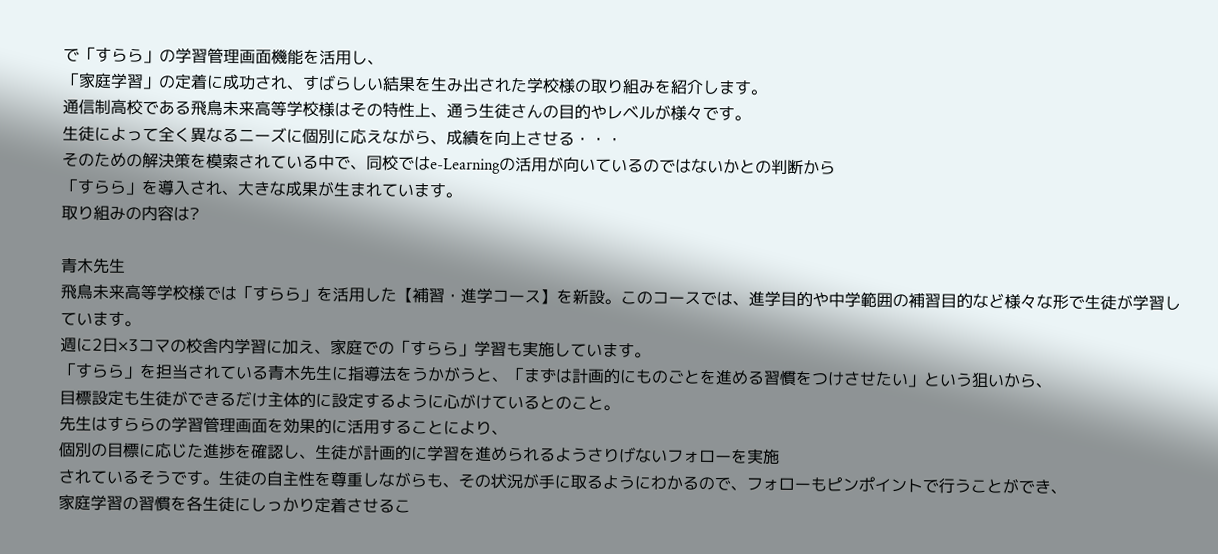で「すらら」の学習管理画面機能を活用し、
「家庭学習」の定着に成功され、すばらしい結果を生み出された学校様の取り組みを紹介します。
通信制高校である飛鳥未来高等学校様はその特性上、通う生徒さんの目的やレベルが様々です。
生徒によって全く異なるニーズに個別に応えながら、成績を向上させる・・・
そのための解決策を模索されている中で、同校ではe-Learningの活用が向いているのではないかとの判断から
「すらら」を導入され、大きな成果が生まれています。
取り組みの内容は?

青木先生
飛鳥未来高等学校様では「すらら」を活用した【補習・進学コース】を新設。このコースでは、進学目的や中学範囲の補習目的など様々な形で生徒が学習しています。
週に2日×3コマの校舎内学習に加え、家庭での「すらら」学習も実施しています。
「すらら」を担当されている青木先生に指導法をうかがうと、「まずは計画的にものごとを進める習慣をつけさせたい」という狙いから、
目標設定も生徒ができるだけ主体的に設定するように心がけているとのこと。
先生はすららの学習管理画面を効果的に活用することにより、
個別の目標に応じた進捗を確認し、生徒が計画的に学習を進められるようさりげないフォローを実施
されているそうです。生徒の自主性を尊重しながらも、その状況が手に取るようにわかるので、フォローもピンポイントで行うことができ、
家庭学習の習慣を各生徒にしっかり定着させるこ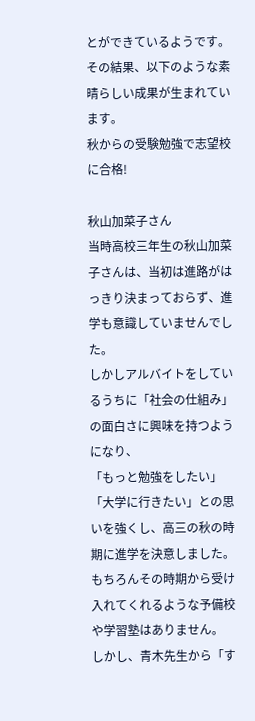とができているようです。その結果、以下のような素晴らしい成果が生まれています。
秋からの受験勉強で志望校に合格!

秋山加菜子さん
当時高校三年生の秋山加菜子さんは、当初は進路がはっきり決まっておらず、進学も意識していませんでした。
しかしアルバイトをしているうちに「社会の仕組み」の面白さに興味を持つようになり、
「もっと勉強をしたい」「大学に行きたい」との思いを強くし、高三の秋の時期に進学を決意しました。
もちろんその時期から受け入れてくれるような予備校や学習塾はありません。
しかし、青木先生から「す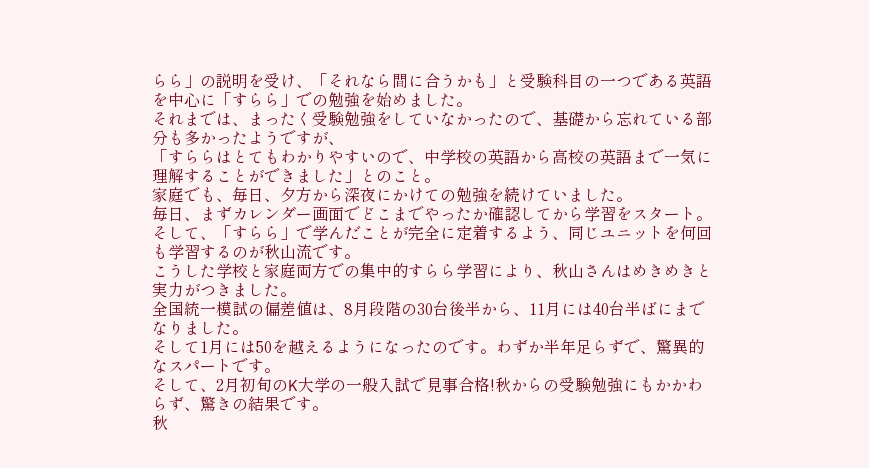らら」の説明を受け、「それなら間に合うかも」と受験科目の一つである英語を中心に「すらら」での勉強を始めました。
それまでは、まったく受験勉強をしていなかったので、基礎から忘れている部分も多かったようですが、
「すららはとてもわかりやすいので、中学校の英語から高校の英語まで一気に理解することができました」とのこと。
家庭でも、毎日、夕方から深夜にかけての勉強を続けていました。
毎日、まずカレンダー画面でどこまでやったか確認してから学習をスタート。
そして、「すらら」で学んだことが完全に定着するよう、同じユニットを何回も学習するのが秋山流です。
こうした学校と家庭両方での集中的すらら学習により、秋山さんはめきめきと実力がつきました。
全国統一模試の偏差値は、8月段階の30台後半から、11月には40台半ばにまでなりました。
そして1月には50を越えるようになったのです。わずか半年足らずで、驚異的なスパートです。
そして、2月初旬のK大学の一般入試で見事合格!秋からの受験勉強にもかかわらず、驚きの結果です。
秋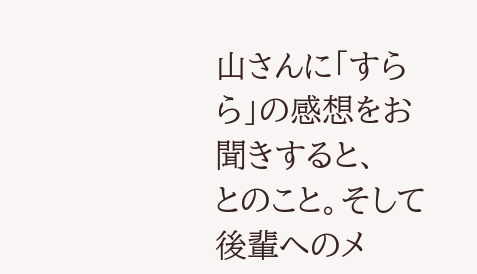山さんに「すらら」の感想をお聞きすると、
とのこと。そして後輩へのメ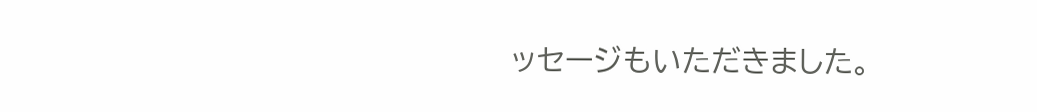ッセージもいただきました。